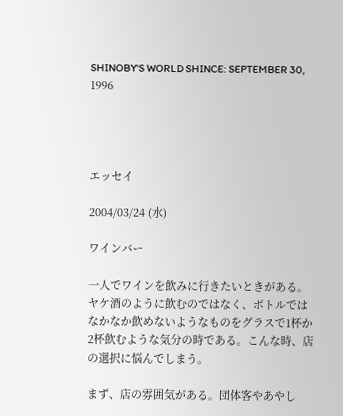SHINOBY'S WORLD SHINCE: SEPTEMBER 30, 1996




エッセイ

2004/03/24 (水)

ワインバー

一人でワインを飲みに行きたいときがある。ヤケ酒のように飲むのではなく、ボトルではなかなか飲めないようなものをグラスで1杯か2杯飲むような気分の時である。こんな時、店の選択に悩んでしまう。

まず、店の雰囲気がある。団体客やあやし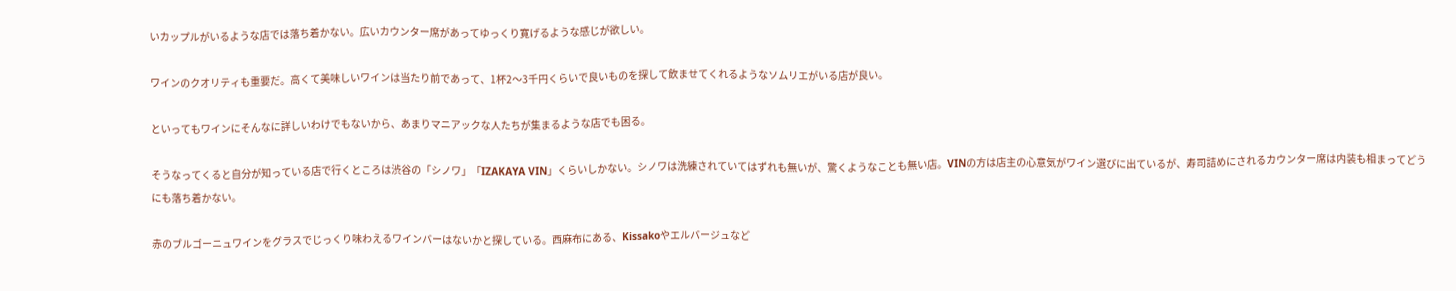いカップルがいるような店では落ち着かない。広いカウンター席があってゆっくり寛げるような感じが欲しい。

ワインのクオリティも重要だ。高くて美味しいワインは当たり前であって、1杯2〜3千円くらいで良いものを探して飲ませてくれるようなソムリエがいる店が良い。

といってもワインにそんなに詳しいわけでもないから、あまりマニアックな人たちが集まるような店でも困る。

そうなってくると自分が知っている店で行くところは渋谷の「シノワ」「IZAKAYA VIN」くらいしかない。シノワは洗練されていてはずれも無いが、驚くようなことも無い店。VINの方は店主の心意気がワイン選びに出ているが、寿司詰めにされるカウンター席は内装も相まってどうにも落ち着かない。

赤のブルゴーニュワインをグラスでじっくり味わえるワインバーはないかと探している。西麻布にある、Kissakoやエルバージュなど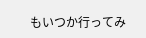もいつか行ってみ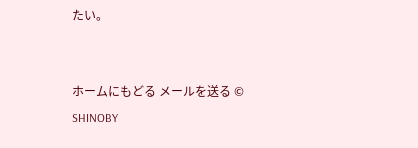たい。


ホームにもどる メールを送る © SHINOBY